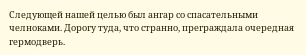Следующей нашей целью был ангар со спасательными челноками. Дорогу туда, что странно, преграждала очередная гермодверь.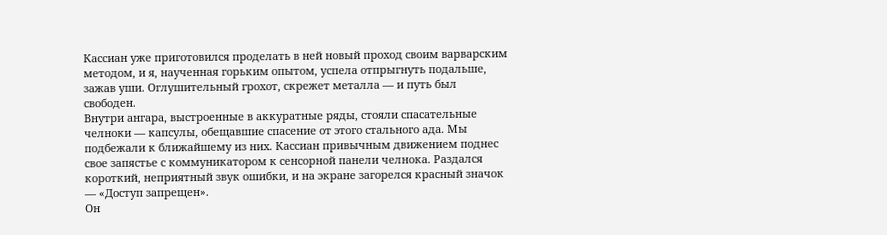Кассиан уже приготовился проделать в ней новый проход своим варварским методом, и я, наученная горьким опытом, успела отпрыгнуть подальше, зажав уши. Оглушительный грохот, скрежет металла — и путь был свободен.
Внутри ангара, выстроенные в аккуратные ряды, стояли спасательные челноки — капсулы, обещавшие спасение от этого стального ада. Мы подбежали к ближайшему из них. Кассиан привычным движением поднес свое запястье с коммуникатором к сенсорной панели челнока. Раздался короткий, неприятный звук ошибки, и на экране загорелся красный значок — «Доступ запрещен».
Он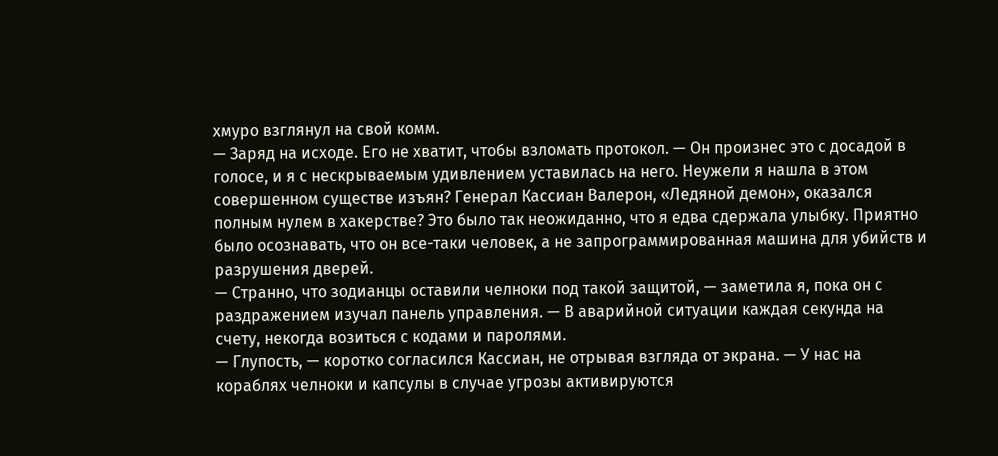хмуро взглянул на свой комм.
— Заряд на исходе. Его не хватит, чтобы взломать протокол. — Он произнес это с досадой в голосе, и я с нескрываемым удивлением уставилась на него. Неужели я нашла в этом совершенном существе изъян? Генерал Кассиан Валерон, «Ледяной демон», оказался полным нулем в хакерстве? Это было так неожиданно, что я едва сдержала улыбку. Приятно было осознавать, что он все-таки человек, а не запрограммированная машина для убийств и разрушения дверей.
— Странно, что зодианцы оставили челноки под такой защитой, — заметила я, пока он с раздражением изучал панель управления. — В аварийной ситуации каждая секунда на счету, некогда возиться с кодами и паролями.
— Глупость, — коротко согласился Кассиан, не отрывая взгляда от экрана. — У нас на кораблях челноки и капсулы в случае угрозы активируются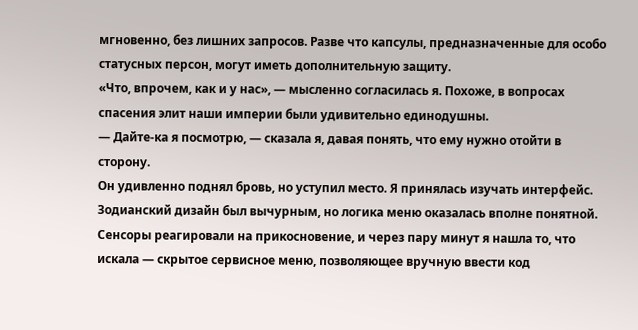мгновенно, без лишних запросов. Разве что капсулы, предназначенные для особо статусных персон, могут иметь дополнительную защиту.
«Что, впрочем, как и у нас», — мысленно согласилась я. Похоже, в вопросах спасения элит наши империи были удивительно единодушны.
— Дайте-ка я посмотрю, — сказала я, давая понять, что ему нужно отойти в сторону.
Он удивленно поднял бровь, но уступил место. Я принялась изучать интерфейс. Зодианский дизайн был вычурным, но логика меню оказалась вполне понятной. Сенсоры реагировали на прикосновение, и через пару минут я нашла то, что искала — скрытое сервисное меню, позволяющее вручную ввести код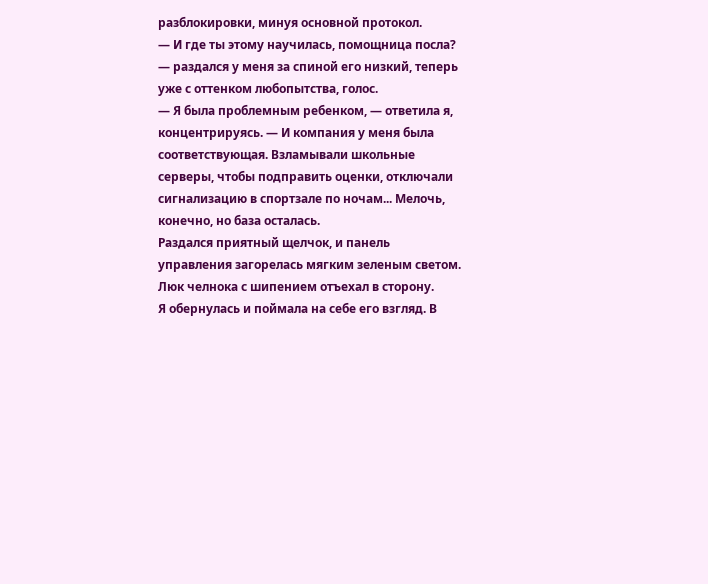разблокировки, минуя основной протокол.
— И где ты этому научилась, помощница посла? — раздался у меня за спиной его низкий, теперь уже с оттенком любопытства, голос.
— Я была проблемным ребенком, — ответила я, концентрируясь. — И компания у меня была соответствующая. Взламывали школьные серверы, чтобы подправить оценки, отключали сигнализацию в спортзале по ночам... Мелочь, конечно, но база осталась.
Раздался приятный щелчок, и панель управления загорелась мягким зеленым светом. Люк челнока с шипением отъехал в сторону.
Я обернулась и поймала на себе его взгляд. В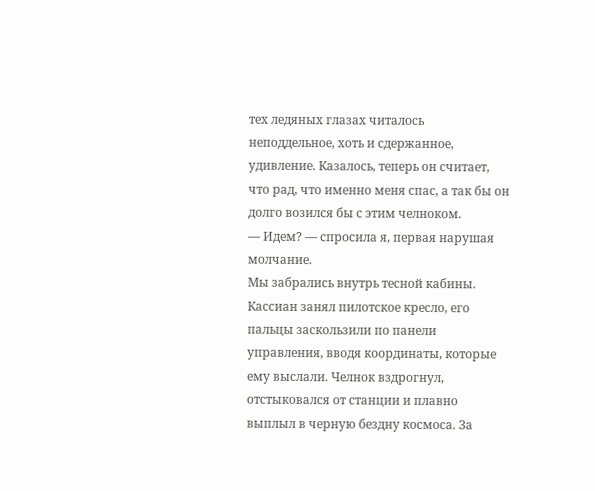тех ледяных глазах читалось неподдельное, хоть и сдержанное, удивление. Казалось, теперь он считает, что рад, что именно меня спас, а так бы он долго возился бы с этим челноком.
— Идем? — спросила я, первая нарушая молчание.
Мы забрались внутрь тесной кабины. Кассиан занял пилотское кресло, его пальцы заскользили по панели управления, вводя координаты, которые ему выслали. Челнок вздрогнул, отстыковался от станции и плавно выплыл в черную бездну космоса. За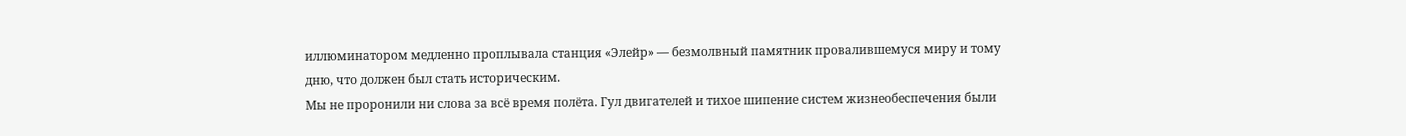иллюминатором медленно проплывала станция «Элейр» — безмолвный памятник провалившемуся миру и тому дню, что должен был стать историческим.
Мы не проронили ни слова за всё время полёта. Гул двигателей и тихое шипение систем жизнеобеспечения были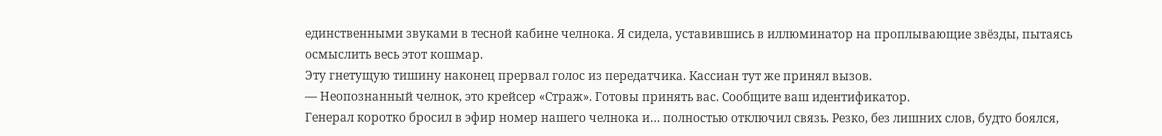единственными звуками в тесной кабине челнока. Я сидела, уставившись в иллюминатор на проплывающие звёзды, пытаясь осмыслить весь этот кошмар.
Эту гнетущую тишину наконец прервал голос из передатчика. Кассиан тут же принял вызов.
— Неопознанный челнок, это крейсер «Страж». Готовы принять вас. Сообщите ваш идентификатор.
Генерал коротко бросил в эфир номер нашего челнока и… полностью отключил связь. Резко, без лишних слов, будто боялся,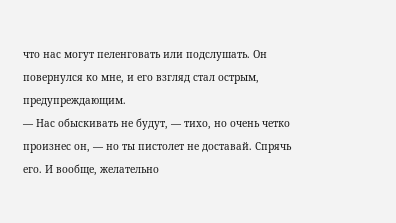что нас могут пеленговать или подслушать. Он повернулся ко мне, и его взгляд стал острым, предупреждающим.
— Нас обыскивать не будут, — тихо, но очень четко произнес он, — но ты пистолет не доставай. Спрячь его. И вообще, желательно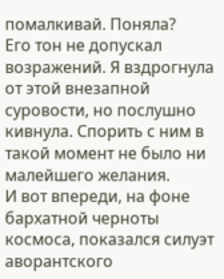помалкивай. Поняла?
Его тон не допускал возражений. Я вздрогнула от этой внезапной суровости, но послушно кивнула. Спорить с ним в такой момент не было ни малейшего желания.
И вот впереди, на фоне бархатной черноты космоса, показался силуэт аворантского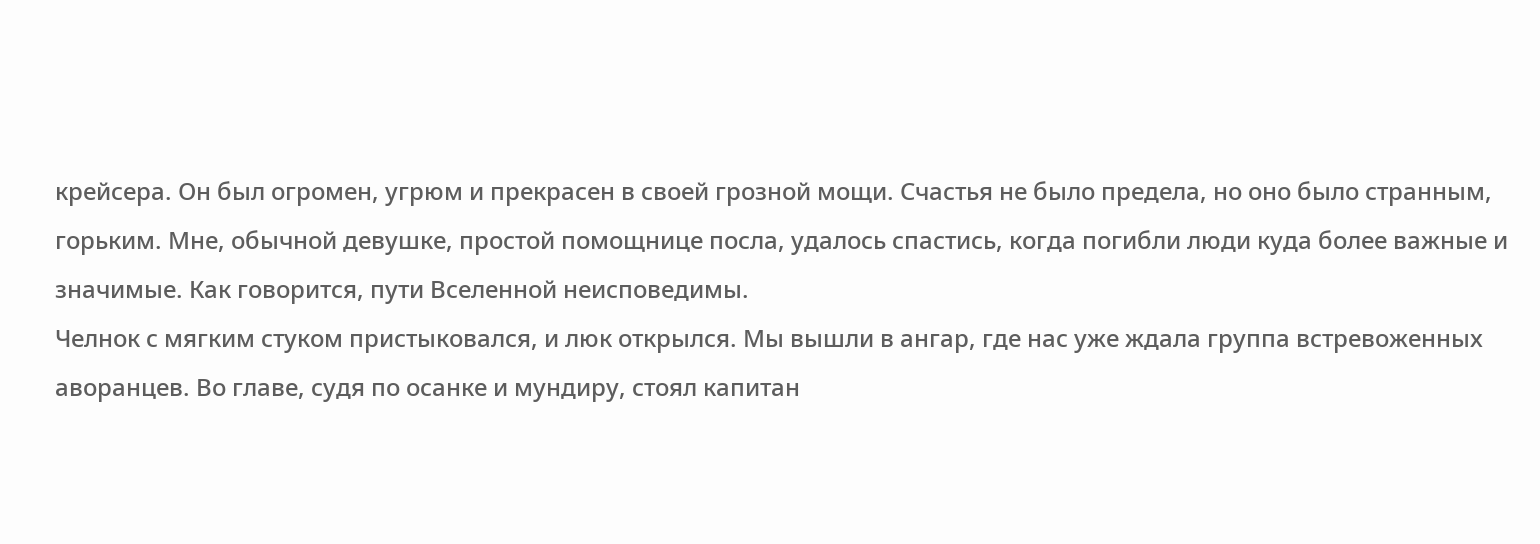крейсера. Он был огромен, угрюм и прекрасен в своей грозной мощи. Счастья не было предела, но оно было странным, горьким. Мне, обычной девушке, простой помощнице посла, удалось спастись, когда погибли люди куда более важные и значимые. Как говорится, пути Вселенной неисповедимы.
Челнок с мягким стуком пристыковался, и люк открылся. Мы вышли в ангар, где нас уже ждала группа встревоженных аворанцев. Во главе, судя по осанке и мундиру, стоял капитан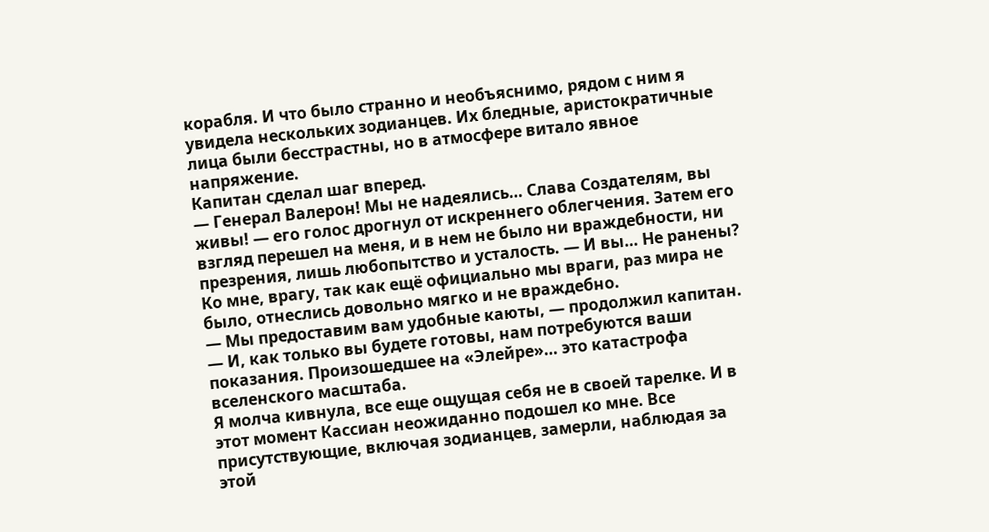корабля. И что было странно и необъяснимо, рядом с ним я увидела нескольких зодианцев. Их бледные, аристократичные лица были бесстрастны, но в атмосфере витало явное напряжение.
Капитан сделал шаг вперед.
— Генерал Валерон! Мы не надеялись… Слава Создателям, вы живы! — его голос дрогнул от искреннего облегчения. Затем его взгляд перешел на меня, и в нем не было ни враждебности, ни презрения, лишь любопытство и усталость. — И вы… Не ранены?
Ко мне, врагу, так как ещё официально мы враги, раз мира не было, отнеслись довольно мягко и не враждебно.
— Мы предоставим вам удобные каюты, — продолжил капитан. — И, как только вы будете готовы, нам потребуются ваши показания. Произошедшее на «Элейре»… это катастрофа вселенского масштаба.
Я молча кивнула, все еще ощущая себя не в своей тарелке. И в этот момент Кассиан неожиданно подошел ко мне. Все присутствующие, включая зодианцев, замерли, наблюдая за этой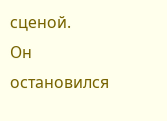сценой.
Он остановился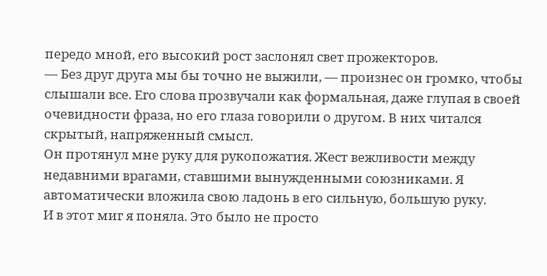передо мной, его высокий рост заслонял свет прожекторов.
— Без друг друга мы бы точно не выжили, — произнес он громко, чтобы слышали все. Его слова прозвучали как формальная, даже глупая в своей очевидности фраза, но его глаза говорили о другом. В них читался скрытый, напряженный смысл.
Он протянул мне руку для рукопожатия. Жест вежливости между недавними врагами, ставшими вынужденными союзниками. Я автоматически вложила свою ладонь в его сильную, большую руку.
И в этот миг я поняла. Это было не просто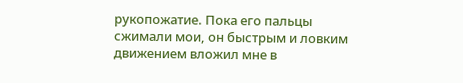рукопожатие. Пока его пальцы сжимали мои, он быстрым и ловким движением вложил мне в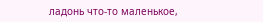ладонь что-то маленькое,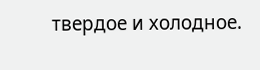твердое и холодное.